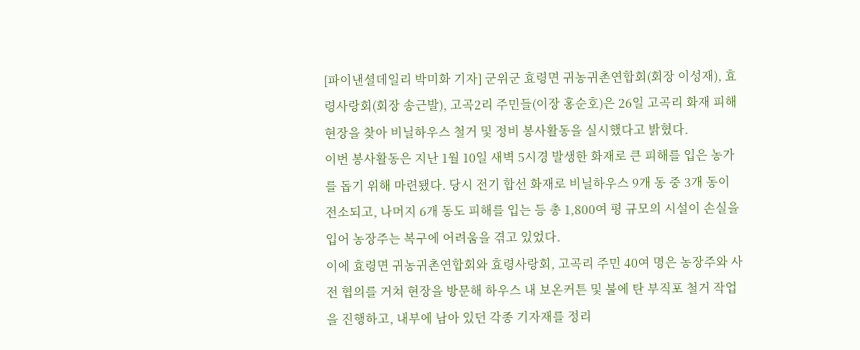[파이낸셜데일리 박미화 기자] 군위군 효령면 귀농귀촌연합회(회장 이성재), 효령사랑회(회장 송근발), 고곡2리 주민들(이장 홍순호)은 26일 고곡리 화재 피해 현장을 찾아 비닐하우스 철거 및 정비 봉사활동을 실시했다고 밝혔다.
이번 봉사활동은 지난 1월 10일 새벽 5시경 발생한 화재로 큰 피해를 입은 농가를 돕기 위해 마련됐다. 당시 전기 합선 화재로 비닐하우스 9개 동 중 3개 동이 전소되고, 나머지 6개 동도 피해를 입는 등 총 1,800여 평 규모의 시설이 손실을 입어 농장주는 복구에 어려움을 겪고 있었다.
이에 효령면 귀농귀촌연합회와 효령사랑회, 고곡리 주민 40여 명은 농장주와 사전 협의를 거쳐 현장을 방문해 하우스 내 보온커튼 및 불에 탄 부직포 철거 작업을 진행하고, 내부에 남아 있던 각종 기자재를 정리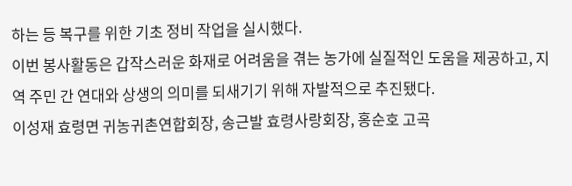하는 등 복구를 위한 기초 정비 작업을 실시했다.
이번 봉사활동은 갑작스러운 화재로 어려움을 겪는 농가에 실질적인 도움을 제공하고, 지역 주민 간 연대와 상생의 의미를 되새기기 위해 자발적으로 추진됐다.
이성재 효령면 귀농귀촌연합회장, 송근발 효령사랑회장, 홍순호 고곡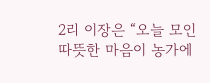2리 이장은 “오늘 모인 따뜻한 마음이 농가에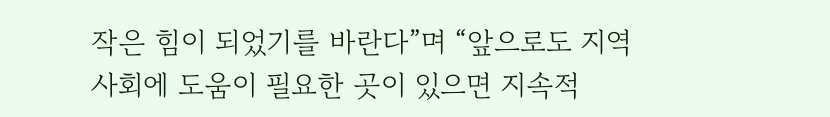작은 힘이 되었기를 바란다”며 “앞으로도 지역사회에 도움이 필요한 곳이 있으면 지속적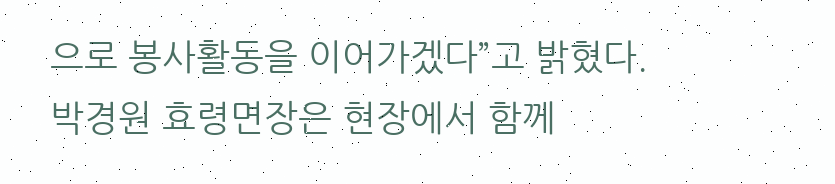으로 봉사활동을 이어가겠다”고 밝혔다.
박경원 효령면장은 현장에서 함께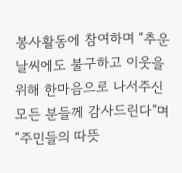봉사활동에 참여하며 “추운 날씨에도 불구하고 이웃을 위해 한마음으로 나서주신 모든 분들께 감사드린다”며 “주민들의 따뜻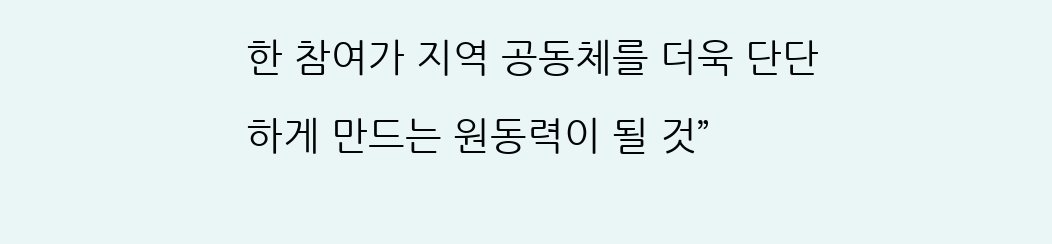한 참여가 지역 공동체를 더욱 단단하게 만드는 원동력이 될 것”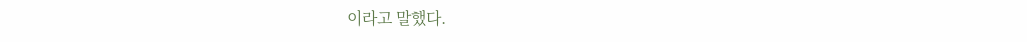이라고 말했다.